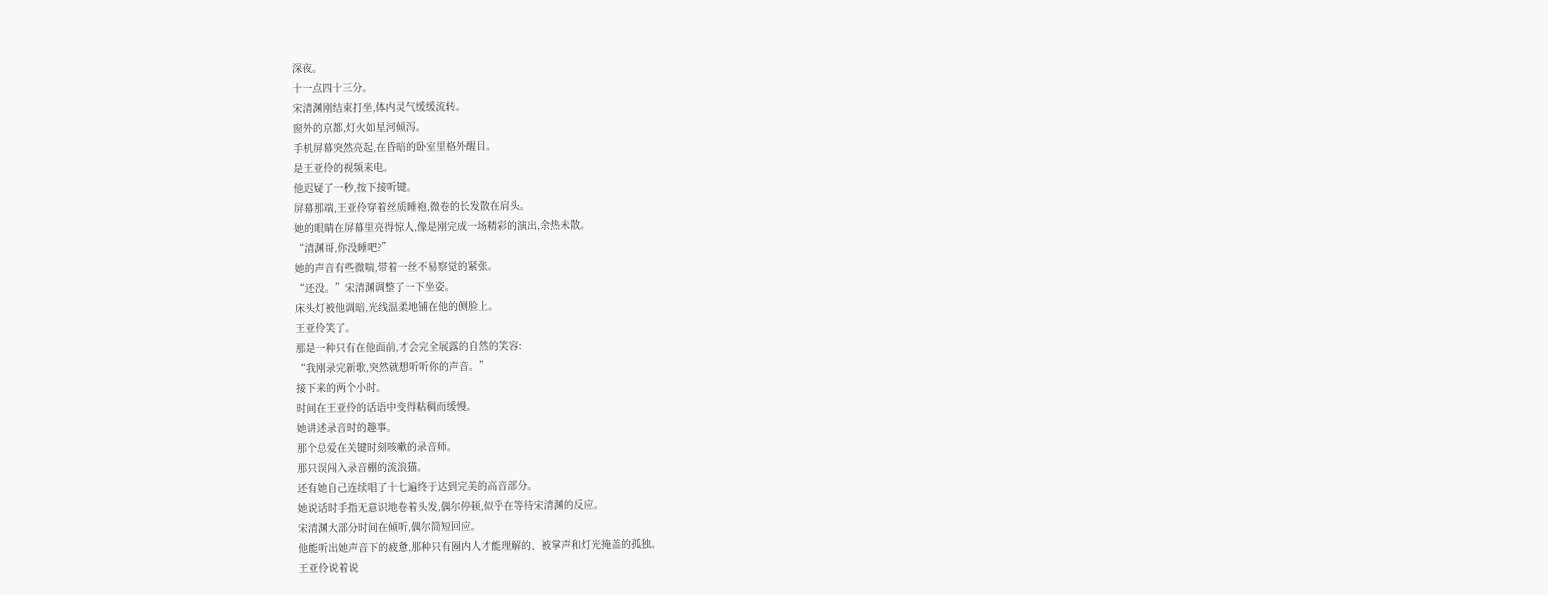深夜。
十一点四十三分。
宋清渊刚结束打坐,体内灵气缓缓流转。
窗外的京都,灯火如星河倾泻。
手机屏幕突然亮起,在昏暗的卧室里格外醒目。
是王亚伶的视频来电。
他迟疑了一秒,按下接听键。
屏幕那端,王亚伶穿着丝质睡袍,微卷的长发散在肩头。
她的眼睛在屏幕里亮得惊人,像是刚完成一场精彩的演出,余热未散。
“清渊哥,你没睡吧?”
她的声音有些微喘,带着一丝不易察觉的紧张。
“还没。”宋清渊调整了一下坐姿。
床头灯被他调暗,光线温柔地铺在他的侧脸上。
王亚伶笑了。
那是一种只有在他面前,才会完全展露的自然的笑容:
“我刚录完新歌,突然就想听听你的声音。”
接下来的两个小时。
时间在王亚伶的话语中变得粘稠而缓慢。
她讲述录音时的趣事。
那个总爱在关键时刻咳嗽的录音师。
那只误闯入录音棚的流浪猫。
还有她自己连续唱了十七遍终于达到完美的高音部分。
她说话时手指无意识地卷着头发,偶尔停顿,似乎在等待宋清渊的反应。
宋清渊大部分时间在倾听,偶尔简短回应。
他能听出她声音下的疲惫,那种只有圈内人才能理解的、被掌声和灯光掩盖的孤独。
王亚伶说着说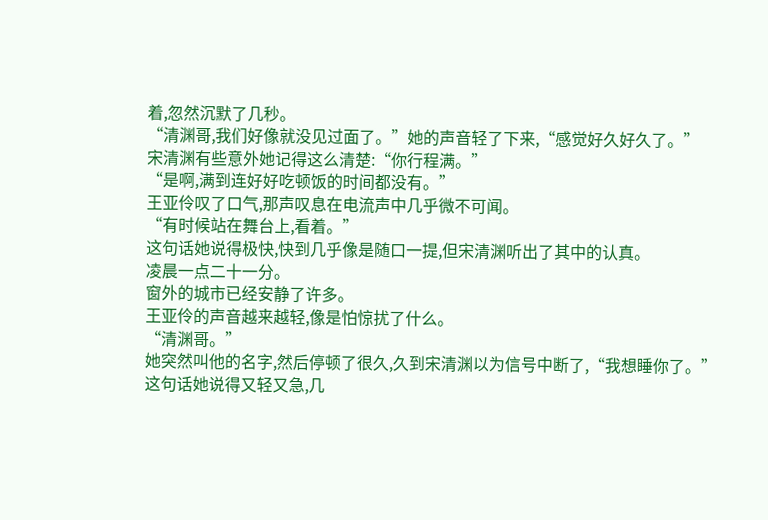着,忽然沉默了几秒。
“清渊哥,我们好像就没见过面了。”她的声音轻了下来,“感觉好久好久了。”
宋清渊有些意外她记得这么清楚:“你行程满。”
“是啊,满到连好好吃顿饭的时间都没有。”
王亚伶叹了口气,那声叹息在电流声中几乎微不可闻。
“有时候站在舞台上,看着。”
这句话她说得极快,快到几乎像是随口一提,但宋清渊听出了其中的认真。
凌晨一点二十一分。
窗外的城市已经安静了许多。
王亚伶的声音越来越轻,像是怕惊扰了什么。
“清渊哥。”
她突然叫他的名字,然后停顿了很久,久到宋清渊以为信号中断了,“我想睡你了。”
这句话她说得又轻又急,几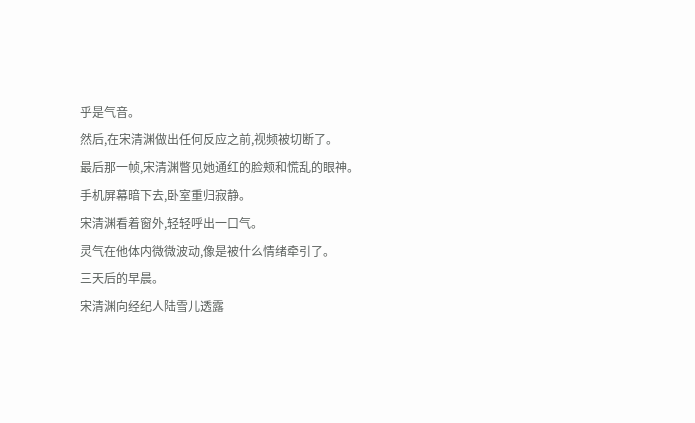乎是气音。
然后,在宋清渊做出任何反应之前,视频被切断了。
最后那一帧,宋清渊瞥见她通红的脸颊和慌乱的眼神。
手机屏幕暗下去,卧室重归寂静。
宋清渊看着窗外,轻轻呼出一口气。
灵气在他体内微微波动,像是被什么情绪牵引了。
三天后的早晨。
宋清渊向经纪人陆雪儿透露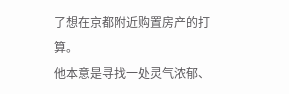了想在京都附近购置房产的打算。
他本意是寻找一处灵气浓郁、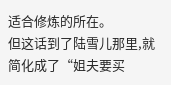适合修炼的所在。
但这话到了陆雪儿那里,就简化成了“姐夫要买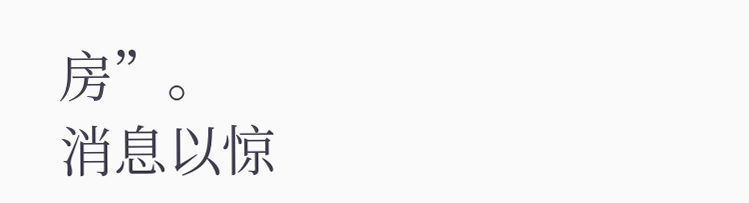房”。
消息以惊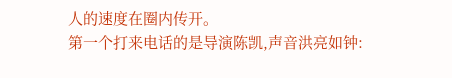人的速度在圈内传开。
第一个打来电话的是导演陈凯,声音洪亮如钟: